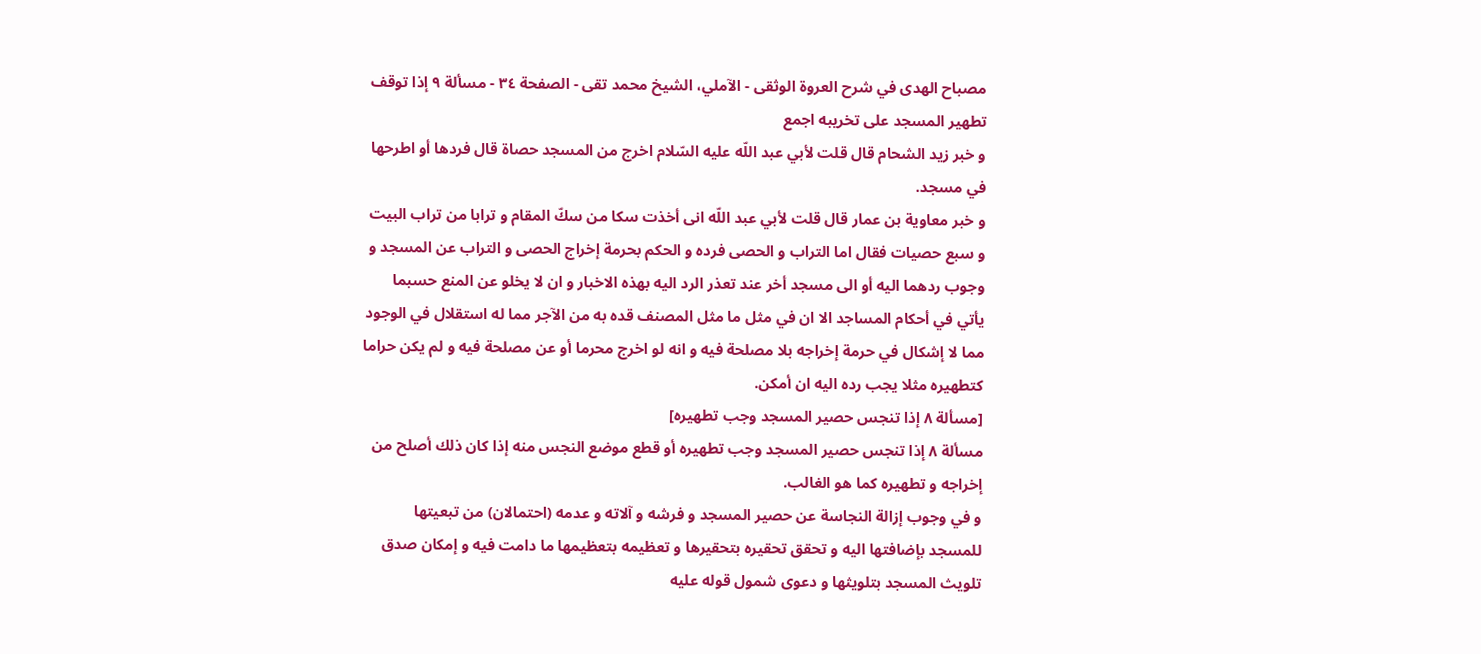مصباح الهدى في شرح العروة الوثقى - الآملي، الشيخ محمد تقى - الصفحة ٣٤ - مسألة ٩ إذا توقف تطهير المسجد على تخريبه اجمع
و خبر زيد الشحام قال قلت لأبي عبد اللّه عليه السّلام اخرج من المسجد حصاة قال فردها أو اطرحها في مسجد.
و خبر معاوية بن عمار قال قلت لأبي عبد اللّه انى أخذت سكا من سكّ المقام و ترابا من تراب البيت و سبع حصيات فقال اما التراب و الحصى فرده و الحكم بحرمة إخراج الحصى و التراب عن المسجد و وجوب ردهما اليه أو الى مسجد أخر عند تعذر الرد اليه بهذه الاخبار و ان لا يخلو عن المنع حسبما يأتي في أحكام المساجد الا ان في مثل ما مثل المصنف قده به من الآجر مما له استقلال في الوجود مما لا إشكال في حرمة إخراجه بلا مصلحة فيه و انه لو اخرج محرما أو عن مصلحة فيه و لم يكن حراما كتطهيره مثلا يجب رده اليه ان أمكن.
[مسألة ٨ إذا تنجس حصير المسجد وجب تطهيره]
مسألة ٨ إذا تنجس حصير المسجد وجب تطهيره أو قطع موضع النجس منه إذا كان ذلك أصلح من إخراجه و تطهيره كما هو الغالب.
و في وجوب إزالة النجاسة عن حصير المسجد و فرشه و آلاته و عدمه (احتمالان) من تبعيتها للمسجد بإضافتها اليه و تحقق تحقيره بتحقيرها و تعظيمه بتعظيمها ما دامت فيه و إمكان صدق تلويث المسجد بتلويثها و دعوى شمول قوله عليه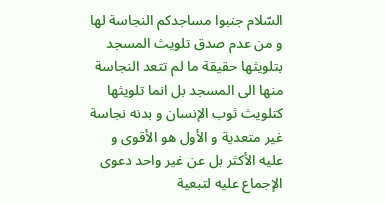السّلام جنبوا مساجدكم النجاسة لها و من عدم صدق تلويث المسجد بتلويثها حقيقة ما لم تتعد النجاسة منها الى المسجد بل انما تلويثها كتلويث ثوب الإنسان و بدنه نجاسة غير متعدية و الأول هو الأقوى و عليه الأكثر بل عن غير واحد دعوى الإجماع عليه لتبعية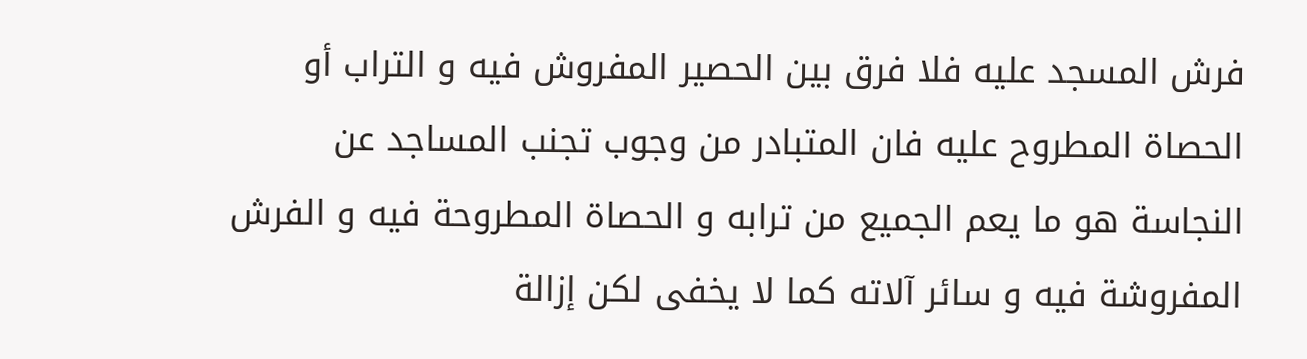فرش المسجد عليه فلا فرق بين الحصير المفروش فيه و التراب أو الحصاة المطروح عليه فان المتبادر من وجوب تجنب المساجد عن النجاسة هو ما يعم الجميع من ترابه و الحصاة المطروحة فيه و الفرش المفروشة فيه و سائر آلاته كما لا يخفى لكن إزالة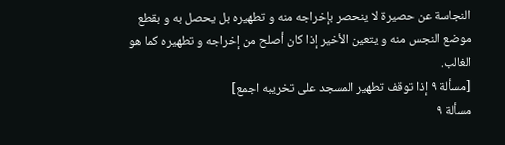النجاسة عن حصيرة لا ينحصر بإخراجه منه و تطهيره بل يحصل به و بقطع موضع النجس منه و يتعين الأخير إذا كان أصلح من إخراجه و تطهيره كما هو الغالب.
[مسألة ٩ إذا توقف تطهير المسجد على تخريبه اجمع]
مسألة ٩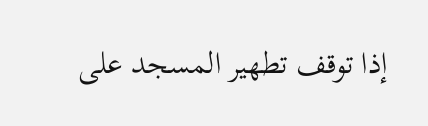إذا توقف تطهير المسجد على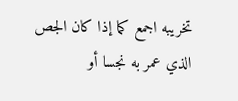تخريبه اجمع كما إذا كان الجص الذي عمر به نجسا أو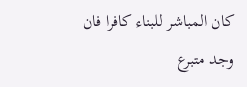كان المباشر للبناء كافرا فان وجد متبرع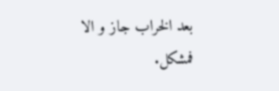بعد الخراب جاز و الا فمشكل.